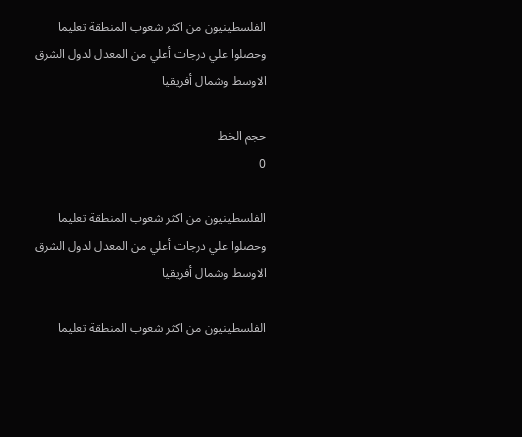الفلسطينيون من اكثر شعوب المنطقة تعليما وحصلوا علي درجات أعلي من المعدل لدول الشرق الاوسط وشمال أفريقيا

حجم الخط
0

الفلسطينيون من اكثر شعوب المنطقة تعليما وحصلوا علي درجات أعلي من المعدل لدول الشرق الاوسط وشمال أفريقيا

الفلسطينيون من اكثر شعوب المنطقة تعليما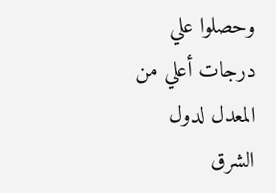وحصلوا علي درجات أعلي من المعدل لدول الشرق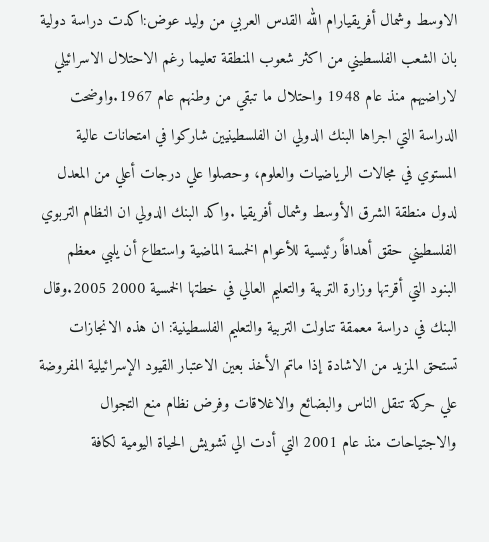الاوسط وشمال أفريقيارام الله القدس العربي من وليد عوض:اكدت دراسة دولية بان الشعب الفلسطيني من اكثر شعوب المنطقة تعليما رغم الاحتلال الاسرائيلي لاراضيهم منذ عام 1948 واحتلال ما تبقي من وطنهم عام 1967.واوضحت الدراسة التي اجراها البنك الدولي ان الفلسطينيين شاركوا في امتحانات عالية المستوي في مجالات الرياضيات والعلوم، وحصلوا علي درجات أعلي من المعدل لدول منطقة الشرق الأوسط وشمال أفريقيا .واكد البنك الدولي ان النظام التربوي الفلسطيني حقق أهدافاً رئيسية للأعوام الخمسة الماضية واستطاع أن يلبي معظم البنود التي أقرتها وزارة التربية والتعليم العالي في خطتها الخمسية 2000 2005.وقال البنك في دراسة معمقة تناولت التربية والتعليم الفلسطينية: ان هذه الانجازات تستحق المزيد من الاشادة إذا ماتم الأخذ بعين الاعتبار القيود الإسرائيلية المفروضة علي حركة تنقل الناس والبضائع والاغلاقات وفرض نظام منع التجوال والاجتياحات منذ عام 2001 التي أدت الي تشويش الحياة اليومية لكافة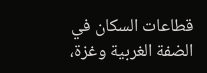قطاعات السكان في الضفة الغربية وغزة،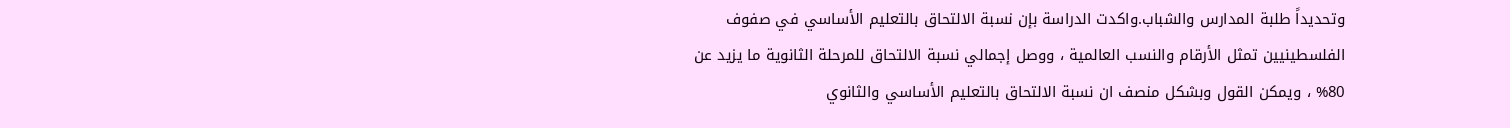وتحديداً طلبة المدارس والشباب.واكدت الدراسة بإن نسبة الالتحاق بالتعليم الأساسي في صفوف الفلسطينيين تمثل الأرقام والنسب العالمية ، ووصل إجمالي نسبة الالتحاق للمرحلة الثانوية ما يزيد عن 80% ، ويمكن القول وبشكل منصف ان نسبة الالتحاق بالتعليم الأساسي والثانوي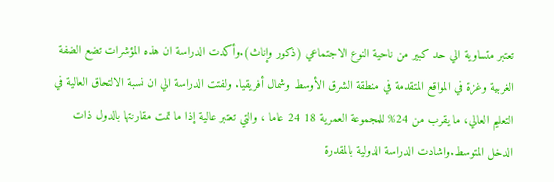تعتبر متساوية الي حد كبير من ناحية النوع الاجتماعي (ذكور وإناث).وأكدت الدراسة ان هذه المؤشرات تضع الضفة الغربية وغزة في المواقع المتقدمة في منطقة الشرق الأوسط وشمال أفريقيا. ولفتت الدراسة الي ان نسبة الالتحاق العالية في التعليم العالي، ما يقرب من 24% للمجموعة العمرية 18 24 عاما ، والتي تعتبر عالية إذا ما تمت مقارنتها بالدول ذات الدخل المتوسط.واشادت الدراسة الدولية بالمقدرة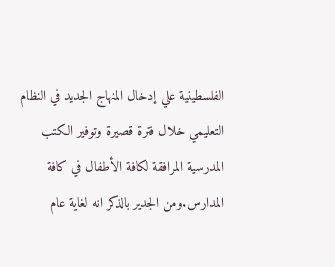الفلسطينية علي إدخال المنهاج الجديد في النظام التعليمي خلال فترة قصيرة وتوفير الكتب المدرسية المرافقة لكافة الأطفال في كافة المدارس.ومن الجدير بالذكر انه لغاية عام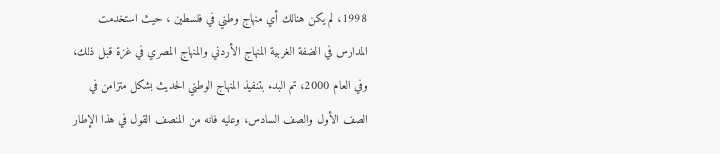1998، لم يكن هنالك أي منهاج وطني في فلسطين ، حيث استخدمت المدارس في الضفة الغربية المنهاج الأردني والمنهاج المصري في غزة قبل ذلك، وفي العام 2000، تم البدء بتنفيذ المنهاج الوطني الحديث بشكل متزامن في الصف الأول والصف السادس، وعليه فانه من المنصف القول في هذا الإطار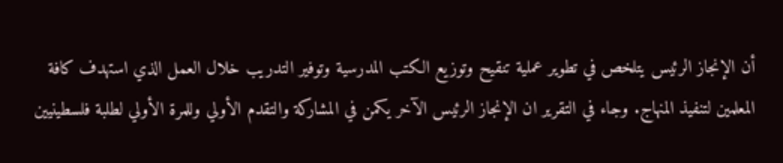أن الإنجاز الرئيس يتلخص في تطوير عملية تنقيح وتوزيع الكتب المدرسية وتوفير التدريب خلال العمل الذي استهدف كافة المعلمين لتنفيذ المنهاج. وجاء في التقرير ان الإنجاز الرئيس الآخر يكمن في المشاركة والتقدم الأولي وللمرة الأولي لطلبة فلسطينيين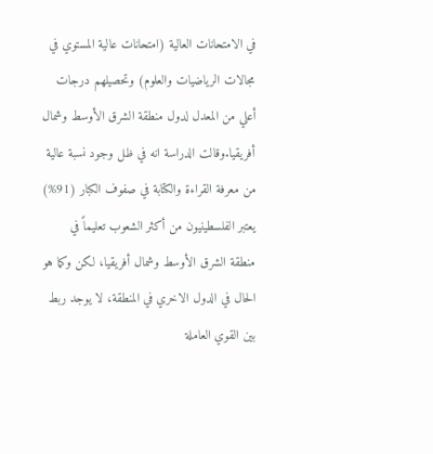في الامتحانات العالية (امتحانات عالية المستوي في مجالات الرياضيات والعلوم) وتحصيلهم درجات أعلي من المعدل لدول منطقة الشرق الأوسط وشمال أفريقيا.وقالت الدراسة انه في ظل وجود نسبة عالية من معرفة القراءة والكتابة في صفوف الكبار (91%) يعتبر الفلسطينيون من أكثر الشعوب تعليماً في منطقة الشرق الأوسط وشمال أفريقيا، لكن وكما هو الحال في الدول الاخري في المنطقة، لا يوجد ربط بين القوي العاملة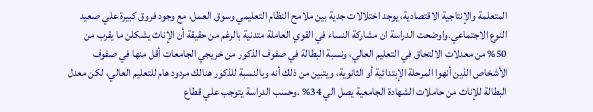المتعلمة والإنتاجية الاقتصادية، يوجد اختلالات جدية بين ملامح النظام التعليمي وسوق العمل، مع وجود فروق كبيرة علي صعيد النوع الاجتماعي.واوضحت الدراسة ان مشاركة النساء في القوي العاملة متدنية بالرغم من حقيقة أن الإناث يشكلن ما يقرب من 50% من معدلات الالتحاق في التعليم العالي، ونسبة البطالة في صفوف الذكور من خريجي الجامعات أقل منها في صفوف الأشخاص الذين أنهوا المرحلة الإبتدائية أو الثانوية، ويتبين من ذلك أنه وبالنسبة للذكور هنالك مردود هام للتعليم العالي، لكن معدل البطالة للإناث من حاملات الشهادة الجامعية يصل الي 34% .وحسب الدراسة يتوجب علي قطاع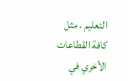التعليم ، مثل كافة القطاعات الأخري في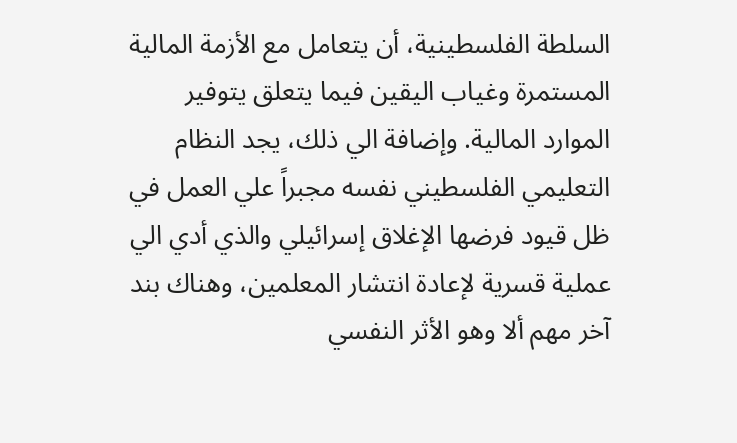السلطة الفلسطينية، أن يتعامل مع الأزمة المالية المستمرة وغياب اليقين فيما يتعلق يتوفير الموارد المالية. وإضافة الي ذلك، يجد النظام التعليمي الفلسطيني نفسه مجبراً علي العمل في ظل قيود فرضها الإغلاق إسرائيلي والذي أدي الي عملية قسرية لإعادة انتشار المعلمين، وهناك بند آخر مهم ألا وهو الأثر النفسي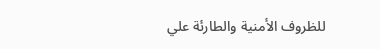للظروف الأمنية والطارئة علي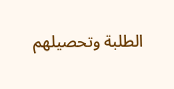الطلبة وتحصيلهم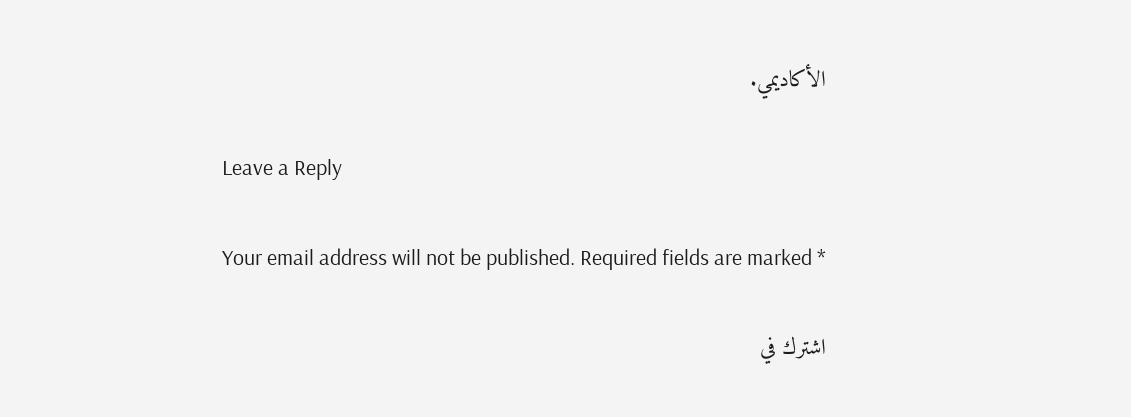الأكاديمي.

Leave a Reply

Your email address will not be published. Required fields are marked *

اشترك في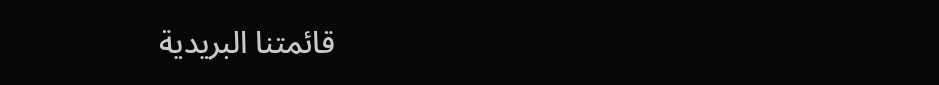قائمتنا البريدية